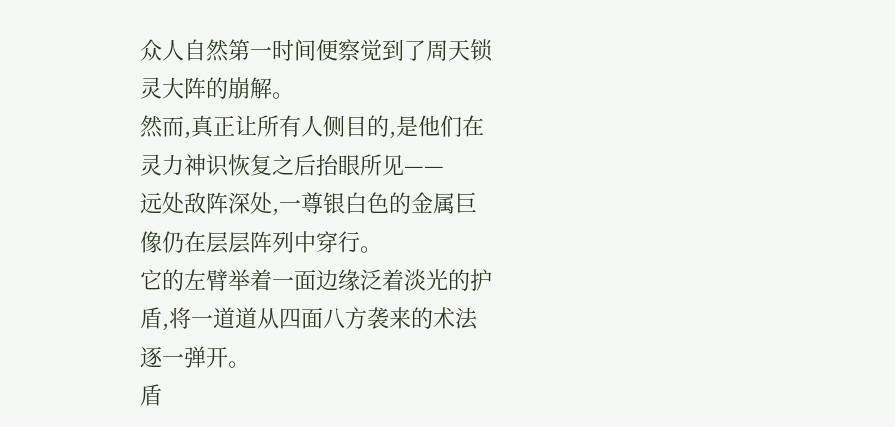众人自然第一时间便察觉到了周天锁灵大阵的崩解。
然而,真正让所有人侧目的,是他们在灵力神识恢复之后抬眼所见——
远处敌阵深处,一尊银白色的金属巨像仍在层层阵列中穿行。
它的左臂举着一面边缘泛着淡光的护盾,将一道道从四面八方袭来的术法逐一弹开。
盾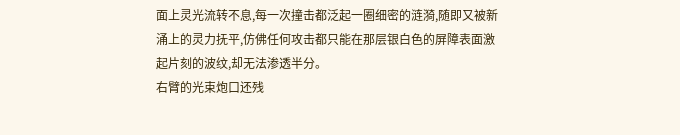面上灵光流转不息,每一次撞击都泛起一圈细密的涟漪,随即又被新涌上的灵力抚平,仿佛任何攻击都只能在那层银白色的屏障表面激起片刻的波纹,却无法渗透半分。
右臂的光束炮口还残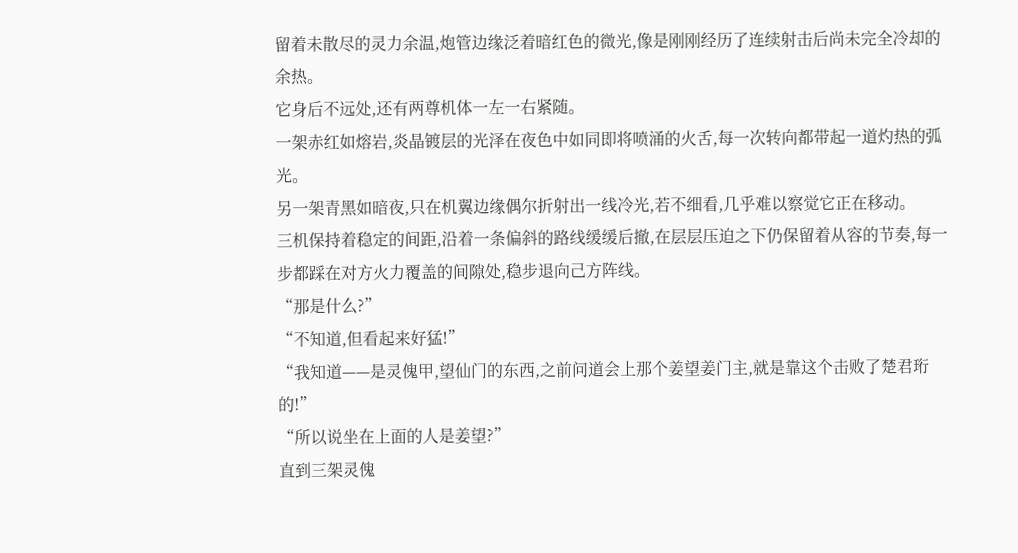留着未散尽的灵力余温,炮管边缘泛着暗红色的微光,像是刚刚经历了连续射击后尚未完全冷却的余热。
它身后不远处,还有两尊机体一左一右紧随。
一架赤红如熔岩,炎晶镀层的光泽在夜色中如同即将喷涌的火舌,每一次转向都带起一道灼热的弧光。
另一架青黑如暗夜,只在机翼边缘偶尔折射出一线冷光,若不细看,几乎难以察觉它正在移动。
三机保持着稳定的间距,沿着一条偏斜的路线缓缓后撤,在层层压迫之下仍保留着从容的节奏,每一步都踩在对方火力覆盖的间隙处,稳步退向己方阵线。
“那是什么?”
“不知道,但看起来好猛!”
“我知道——是灵傀甲,望仙门的东西,之前问道会上那个姜望姜门主,就是靠这个击败了楚君珩的!”
“所以说坐在上面的人是姜望?”
直到三架灵傀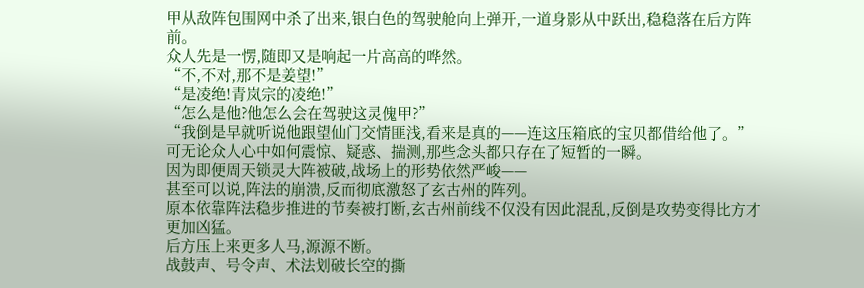甲从敌阵包围网中杀了出来,银白色的驾驶舱向上弹开,一道身影从中跃出,稳稳落在后方阵前。
众人先是一愣,随即又是响起一片高高的哗然。
“不,不对,那不是姜望!”
“是凌绝!青岚宗的凌绝!”
“怎么是他?他怎么会在驾驶这灵傀甲?”
“我倒是早就听说他跟望仙门交情匪浅,看来是真的——连这压箱底的宝贝都借给他了。”
可无论众人心中如何震惊、疑惑、揣测,那些念头都只存在了短暂的一瞬。
因为即便周天锁灵大阵被破,战场上的形势依然严峻——
甚至可以说,阵法的崩溃,反而彻底激怒了玄古州的阵列。
原本依靠阵法稳步推进的节奏被打断,玄古州前线不仅没有因此混乱,反倒是攻势变得比方才更加凶猛。
后方压上来更多人马,源源不断。
战鼓声、号令声、术法划破长空的撕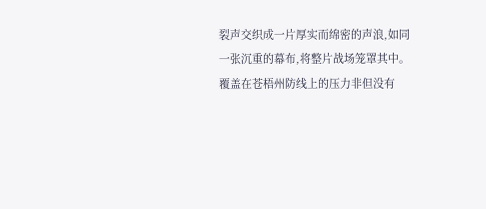裂声交织成一片厚实而绵密的声浪,如同一张沉重的幕布,将整片战场笼罩其中。
覆盖在苍梧州防线上的压力非但没有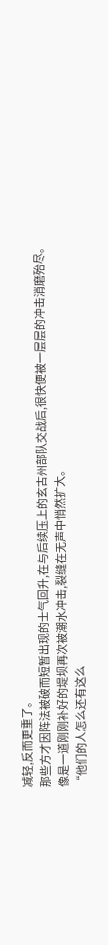减轻,反而更重了。
那些方才因阵法被破而短暂出现的士气回升,在与后续压上的玄古州部队交战后,很快便被一层层的冲击消磨殆尽。
像是一道刚刚补好的堤坝再次被潮水冲击,裂缝在无声中悄然扩大。
“他们的人怎么还有这么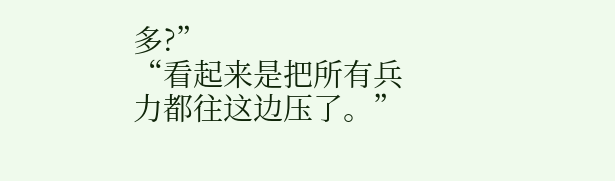多?”
“看起来是把所有兵力都往这边压了。”